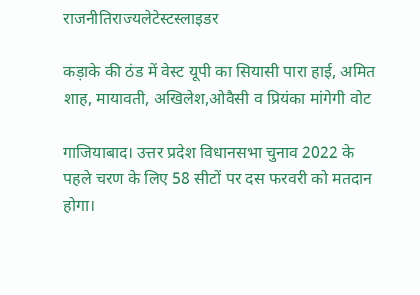राजनीतिराज्यलेटेस्टस्लाइडर

कड़ाके की ठंड में वेस्ट यूपी का सियासी पारा हाई, अमित शाह, मायावती, अखिलेश,ओवैसी व प्रियंका मांगेगी वोट

गाजियाबाद। उत्तर प्रदेश विधानसभा चुनाव 2022 के पहले चरण के लिए 58 सीटों पर दस फरवरी को मतदान होगा।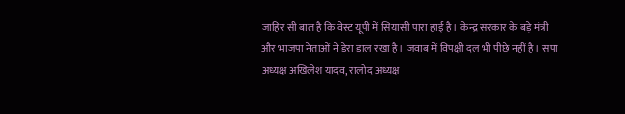जाहिर सी बात है कि वेस्ट यूपी में सियासी पारा हाई है। केन्द्र सरकार के बड़े मंत्री और भाजपा नेताओं ने डेरा डाल रखा है। जवाब में विपक्षी दल भी पीछे नहीं है। सपा अध्यक्ष अखिलेश यादव, रालोद अध्यक्ष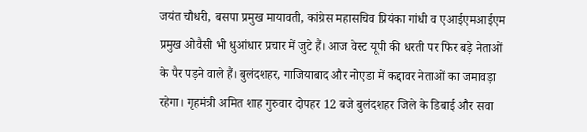जयंत चौधरी, बसपा प्रमुख मायावती, कांग्रेस महासचिव प्रियंका गांधी व एआईएमआईएम प्रमुख ओवैसी भी धुआंधार प्रचार में जुटे हैं। आज वेस्ट यूपी की धरती पर फिर बड़े नेताओं के पैर पड़ने वाले हैं। बुलंदशहर, गाजियाबाद और नोएडा में कद्दावर नेताओं का जमावड़ा रहेगा। गृहमंत्री अमित शाह गुरुवार दोपहर 12 बजे बुलंदशहर जिले के डिबाई और सवा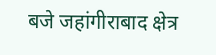बजे जहांगीराबाद क्षेत्र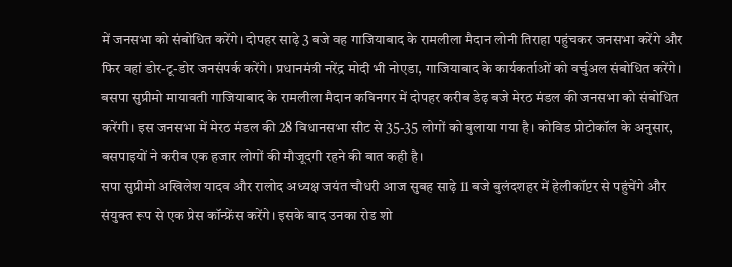में जनसभा को संबोधित करेंगे। दोपहर साढ़े 3 बजे वह गाजियाबाद के रामलीला मैदान लोनी तिराहा पहुंचकर जनसभा करेंगे और फिर वहां डोर-टू-डोर जनसंपर्क करेंगे। प्रधानमंत्री नरेंद्र मोदी भी नोएडा, गाजियाबाद के कार्यकर्ताओं को वर्चुअल संबोधित करेंगे।
बसपा सुप्रीमो मायावती गाजियाबाद के रामलीला मैदान कविनगर में दोपहर करीब डेढ़ बजे मेरठ मंडल की जनसभा को संबोधित करेंगी। इस जनसभा में मेरठ मंडल की 28 विधानसभा सीट से 35-35 लोगों को बुलाया गया है। कोविड प्रोटोकॉल के अनुसार, बसपाइयों ने करीब एक हजार लोगों की मौजूदगी रहने की बात कही है।
सपा सुप्रीमो अखिलेश यादव और रालोद अध्यक्ष जयंत चौधरी आज सुबह साढ़े 11 बजे बुलंदशहर में हेलीकॉप्टर से पहुंचेंगे और संयुक्त रूप से एक प्रेस कॉन्फ्रेंस करेंगे। इसके बाद उनका रोड शो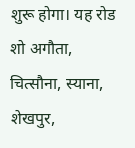शुरू होगा। यह रोड शो अगौता, चित्सौना, स्याना, शेखपुर,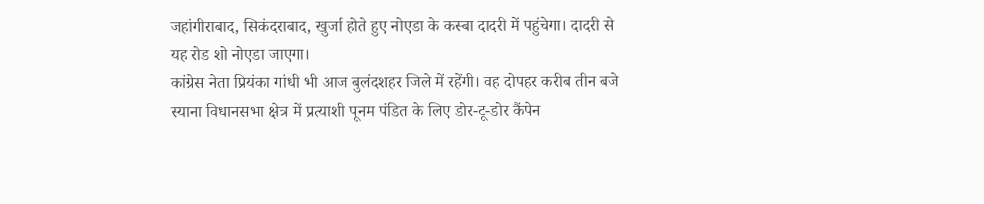जहांगीराबाद, सिकंदराबाद, खुर्जा होते हुए नोएडा के कस्बा दादरी में पहुंचेगा। दादरी से यह रोड शो नोएडा जाएगा।
कांग्रेस नेता प्रियंका गांधी भी आज बुलंदशहर जिले में रहेंगी। वह दोपहर करीब तीन बजे स्याना विधानसभा क्षेत्र में प्रत्याशी पूनम पंडित के लिए डोर-टू-डोर कैंपेन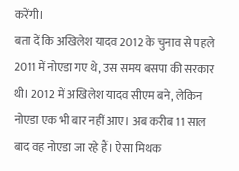करेंगी।
बता दें कि अखिलेश यादव 2012 के चुनाव से पहले 2011 में नोएडा गए थे, उस समय बसपा की सरकार थी। 2012 में अखिलेश यादव सीएम बने, लेकिन नोएडा एक भी बार नहीं आए। अब करीब 11 साल बाद वह नोएडा जा रहे हैं। ऐसा मिथक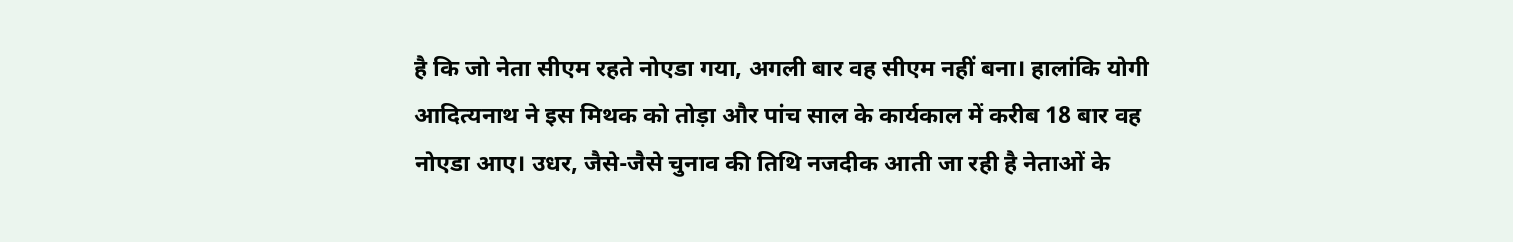है कि जो नेता सीएम रहते नोएडा गया, अगली बार वह सीएम नहीं बना। हालांकि योगी आदित्यनाथ ने इस मिथक को तोड़ा और पांच साल के कार्यकाल में करीब 18 बार वह नोएडा आए। उधर, जैसे-जैसे चुनाव की तिथि नजदीक आती जा रही है नेताओं के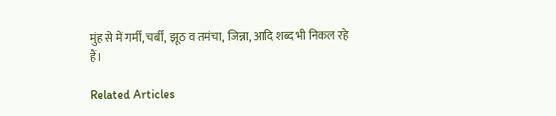मुंह से में गर्मी, चर्बी, झूठ व तमंचा, जिन्ना, आदि शब्द भी निकल रहे हैं।

Related Articles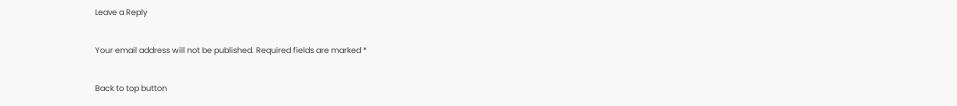Leave a Reply

Your email address will not be published. Required fields are marked *

Back to top button